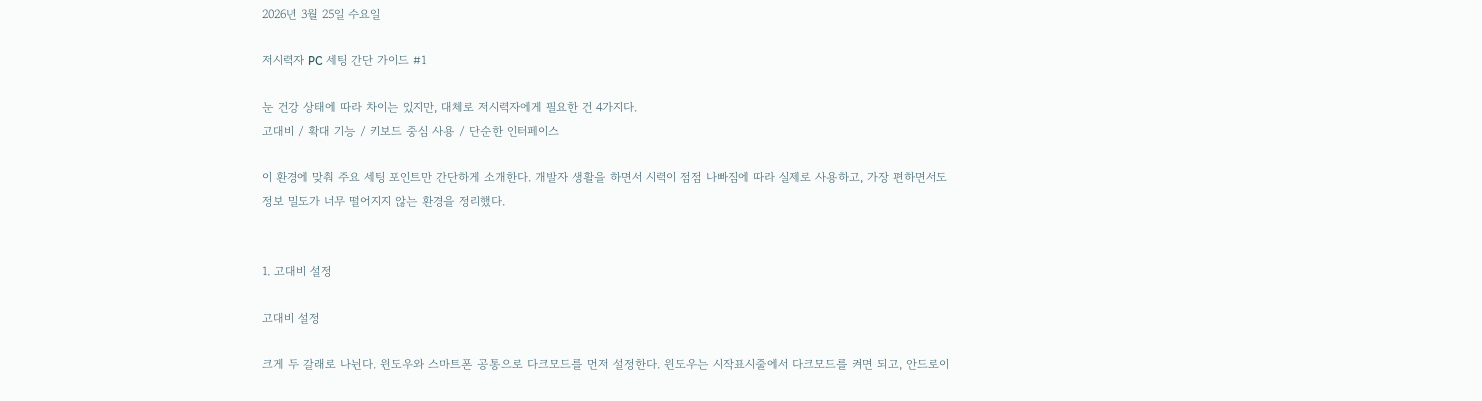2026년 3월 25일 수요일

저시력자 PC 세팅 간단 가이드 #1

눈 건강 상태에 따라 차이는 있지만, 대체로 저시력자에게 필요한 건 4가지다.
고대비 / 확대 기능 / 키보드 중심 사용 / 단순한 인터페이스

이 환경에 맞춰 주요 세팅 포인트만 간단하게 소개한다. 개발자 생활을 하면서 시력이 점점 나빠짐에 따라 실제로 사용하고, 가장 편하면서도 정보 밀도가 너무 떨어지지 않는 환경을 정리했다.


1. 고대비 설정

고대비 설정

크게 두 갈래로 나뉜다. 윈도우와 스마트폰 공통으로 다크모드를 먼저 설정한다. 윈도우는 시작표시줄에서 다크모드를 켜면 되고, 안드로이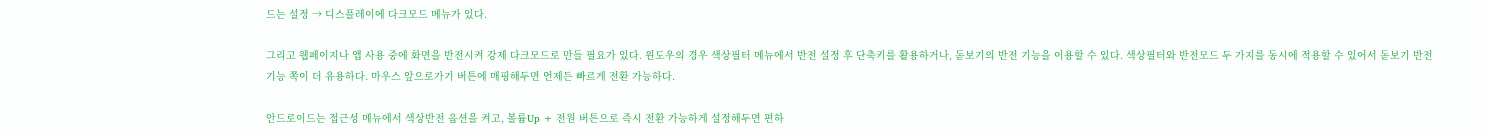드는 설정 → 디스플레이에 다크모드 메뉴가 있다.

그리고 웹페이지나 앱 사용 중에 화면을 반전시켜 강제 다크모드로 만들 필요가 있다. 윈도우의 경우 색상필터 메뉴에서 반전 설정 후 단축키를 활용하거나, 돋보기의 반전 기능을 이용할 수 있다. 색상필터와 반전모드 두 가지를 동시에 적용할 수 있어서 돋보기 반전 기능 쪽이 더 유용하다. 마우스 앞으로가기 버튼에 매핑해두면 언제든 빠르게 전환 가능하다.

안드로이드는 접근성 메뉴에서 색상반전 옵션을 켜고, 볼륨Up + 전원 버튼으로 즉시 전환 가능하게 설정해두면 편하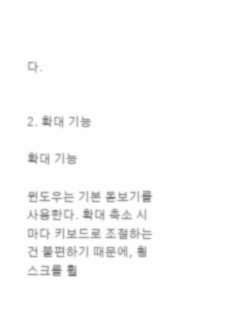다.


2. 확대 기능

확대 기능

윈도우는 기본 돋보기를 사용한다. 확대 축소 시마다 키보드로 조절하는 건 불편하기 때문에, 횡스크롤 휠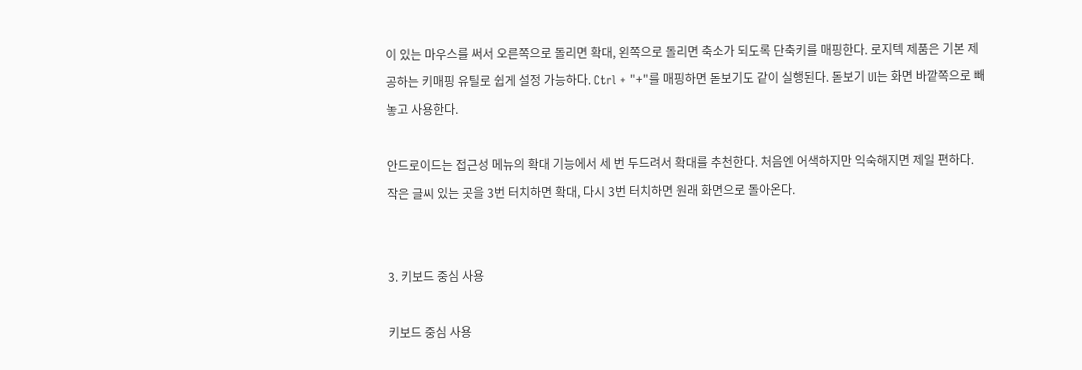이 있는 마우스를 써서 오른쪽으로 돌리면 확대, 왼쪽으로 돌리면 축소가 되도록 단축키를 매핑한다. 로지텍 제품은 기본 제공하는 키매핑 유틸로 쉽게 설정 가능하다. Ctrl + "+"를 매핑하면 돋보기도 같이 실행된다. 돋보기 UI는 화면 바깥쪽으로 빼놓고 사용한다.

안드로이드는 접근성 메뉴의 확대 기능에서 세 번 두드려서 확대를 추천한다. 처음엔 어색하지만 익숙해지면 제일 편하다. 작은 글씨 있는 곳을 3번 터치하면 확대, 다시 3번 터치하면 원래 화면으로 돌아온다.


3. 키보드 중심 사용

키보드 중심 사용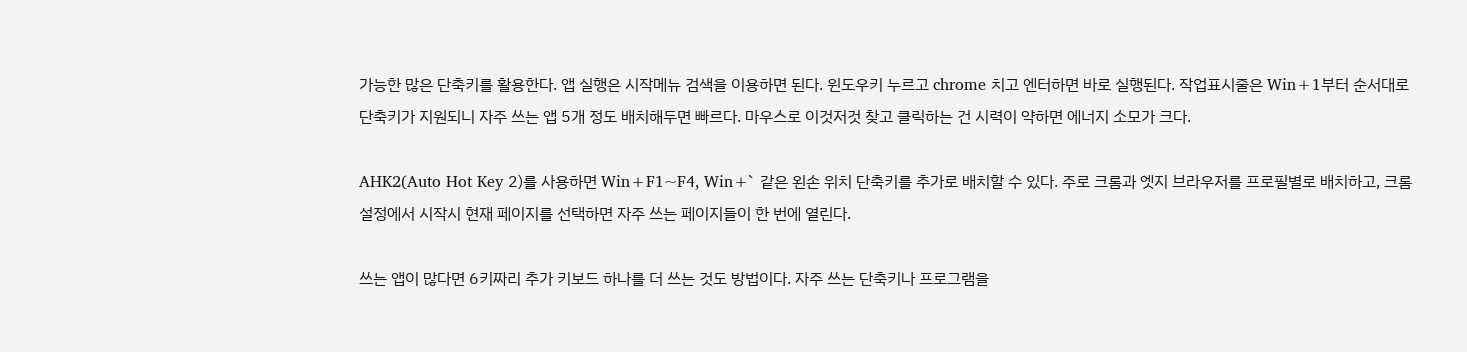가능한 많은 단축키를 활용한다. 앱 실행은 시작메뉴 검색을 이용하면 된다. 윈도우키 누르고 chrome 치고 엔터하면 바로 실행된다. 작업표시줄은 Win+1부터 순서대로 단축키가 지원되니 자주 쓰는 앱 5개 정도 배치해두면 빠르다. 마우스로 이것저것 찾고 클릭하는 건 시력이 약하면 에너지 소모가 크다.

AHK2(Auto Hot Key 2)를 사용하면 Win+F1~F4, Win+` 같은 왼손 위치 단축키를 추가로 배치할 수 있다. 주로 크롬과 엣지 브라우저를 프로필별로 배치하고, 크롬 설정에서 시작시 현재 페이지를 선택하면 자주 쓰는 페이지들이 한 번에 열린다.

쓰는 앱이 많다면 6키짜리 추가 키보드 하나를 더 쓰는 것도 방법이다. 자주 쓰는 단축키나 프로그램을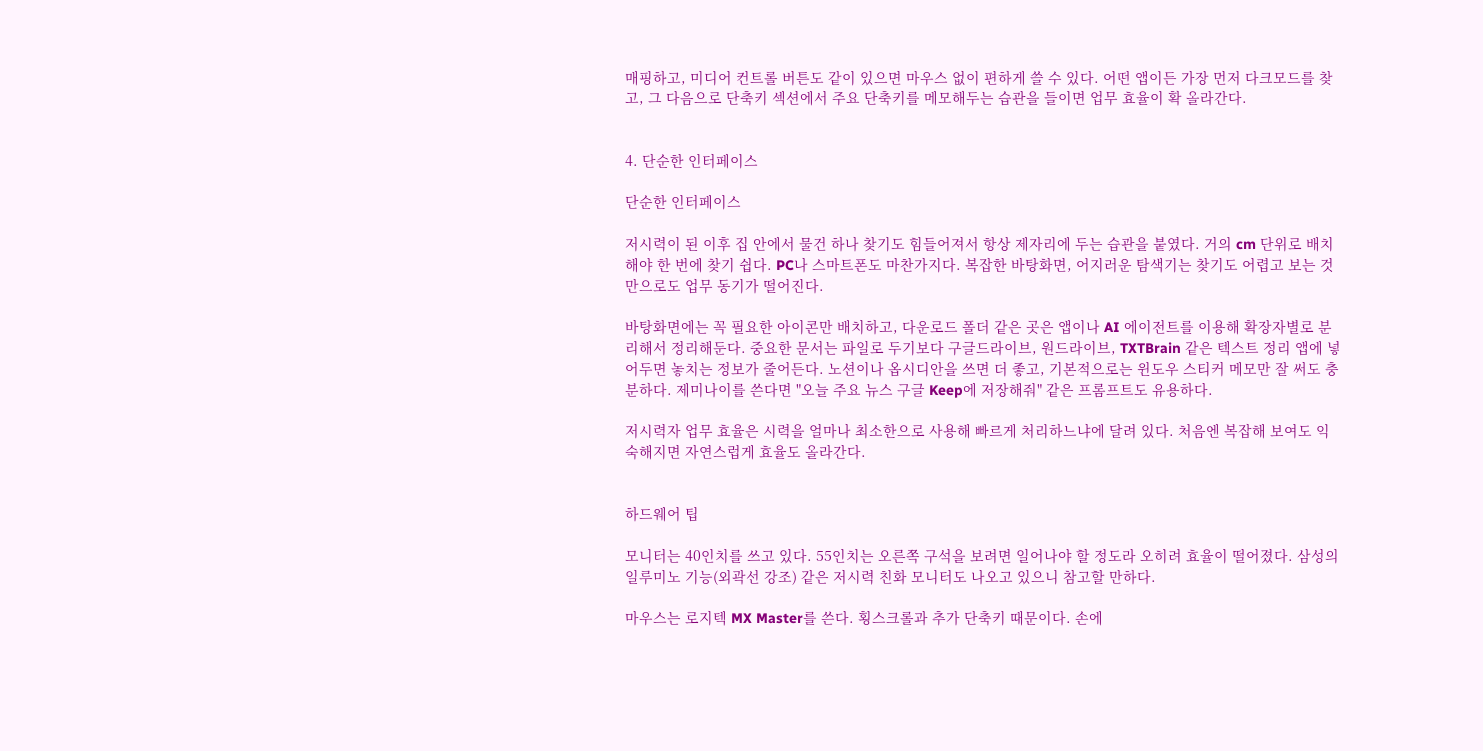매핑하고, 미디어 컨트롤 버튼도 같이 있으면 마우스 없이 편하게 쓸 수 있다. 어떤 앱이든 가장 먼저 다크모드를 찾고, 그 다음으로 단축키 섹션에서 주요 단축키를 메모해두는 습관을 들이면 업무 효율이 확 올라간다.


4. 단순한 인터페이스

단순한 인터페이스

저시력이 된 이후 집 안에서 물건 하나 찾기도 힘들어져서 항상 제자리에 두는 습관을 붙였다. 거의 cm 단위로 배치해야 한 번에 찾기 쉽다. PC나 스마트폰도 마찬가지다. 복잡한 바탕화면, 어지러운 탐색기는 찾기도 어렵고 보는 것만으로도 업무 동기가 떨어진다.

바탕화면에는 꼭 필요한 아이콘만 배치하고, 다운로드 폴더 같은 곳은 앱이나 AI 에이전트를 이용해 확장자별로 분리해서 정리해둔다. 중요한 문서는 파일로 두기보다 구글드라이브, 원드라이브, TXTBrain 같은 텍스트 정리 앱에 넣어두면 놓치는 정보가 줄어든다. 노션이나 옵시디안을 쓰면 더 좋고, 기본적으로는 윈도우 스티커 메모만 잘 써도 충분하다. 제미나이를 쓴다면 "오늘 주요 뉴스 구글 Keep에 저장해줘" 같은 프롬프트도 유용하다.

저시력자 업무 효율은 시력을 얼마나 최소한으로 사용해 빠르게 처리하느냐에 달려 있다. 처음엔 복잡해 보여도 익숙해지면 자연스럽게 효율도 올라간다.


하드웨어 팁

모니터는 40인치를 쓰고 있다. 55인치는 오른쪽 구석을 보려면 일어나야 할 정도라 오히려 효율이 떨어졌다. 삼성의 일루미노 기능(외곽선 강조) 같은 저시력 친화 모니터도 나오고 있으니 참고할 만하다.

마우스는 로지텍 MX Master를 쓴다. 횡스크롤과 추가 단축키 때문이다. 손에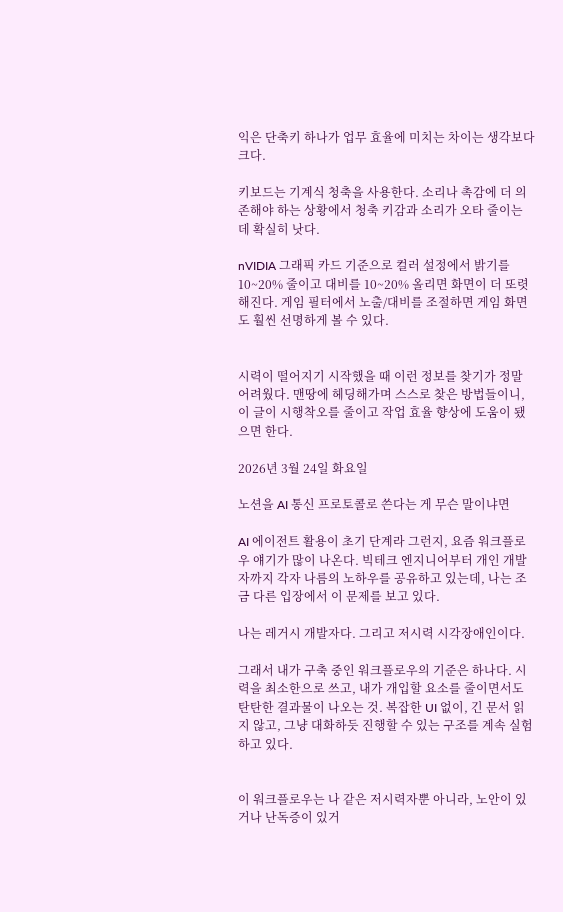익은 단축키 하나가 업무 효율에 미치는 차이는 생각보다 크다.

키보드는 기계식 청축을 사용한다. 소리나 촉감에 더 의존해야 하는 상황에서 청축 키감과 소리가 오타 줄이는 데 확실히 낫다.

nVIDIA 그래픽 카드 기준으로 컬러 설정에서 밝기를 10~20% 줄이고 대비를 10~20% 올리면 화면이 더 또렷해진다. 게임 필터에서 노출/대비를 조절하면 게임 화면도 훨씬 선명하게 볼 수 있다.


시력이 떨어지기 시작했을 때 이런 정보를 찾기가 정말 어려웠다. 맨땅에 헤딩해가며 스스로 찾은 방법들이니, 이 글이 시행착오를 줄이고 작업 효율 향상에 도움이 됐으면 한다.

2026년 3월 24일 화요일

노션을 AI 통신 프로토콜로 쓴다는 게 무슨 말이냐면

AI 에이전트 활용이 초기 단계라 그런지, 요즘 워크플로우 얘기가 많이 나온다. 빅테크 엔지니어부터 개인 개발자까지 각자 나름의 노하우를 공유하고 있는데, 나는 조금 다른 입장에서 이 문제를 보고 있다.

나는 레거시 개발자다. 그리고 저시력 시각장애인이다.

그래서 내가 구축 중인 워크플로우의 기준은 하나다. 시력을 최소한으로 쓰고, 내가 개입할 요소를 줄이면서도 탄탄한 결과물이 나오는 것. 복잡한 UI 없이, 긴 문서 읽지 않고, 그냥 대화하듯 진행할 수 있는 구조를 계속 실험하고 있다.


이 워크플로우는 나 같은 저시력자뿐 아니라, 노안이 있거나 난독증이 있거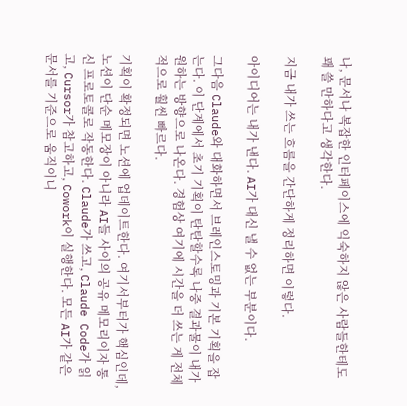나, 문서나 복잡한 인터페이스에 익숙하지 않은 사람들한테도 꽤 쓸 만하다고 생각한다.

지금 내가 쓰는 흐름을 간단하게 정리하면 이렇다.

아이디어는 내가 낸다. AI가 대신 낼 수 없는 부분이다.

그다음 Claude와 대화하면서 브레인스토밍과 기본 기획을 잡는다. 이 단계에서 초기 기획이 탄탄할수록 나중 결과물이 내가 원하는 방향으로 나온다. 경험상 여기에 시간을 더 쓰는 게 전체적으로 훨씬 빠르다.

기획이 확정되면 노션에 업데이트한다. 여기서부터가 핵심인데, 노션이 단순 메모장이 아니라 AI들 사이의 공유 메모리이자 통신 프로토콜로 작동한다. Claude가 쓰고, Claude Code가 읽고, Cursor가 참고하고, Cowork이 실행한다. 모든 AI가 같은 문서를 기준으로 움직이니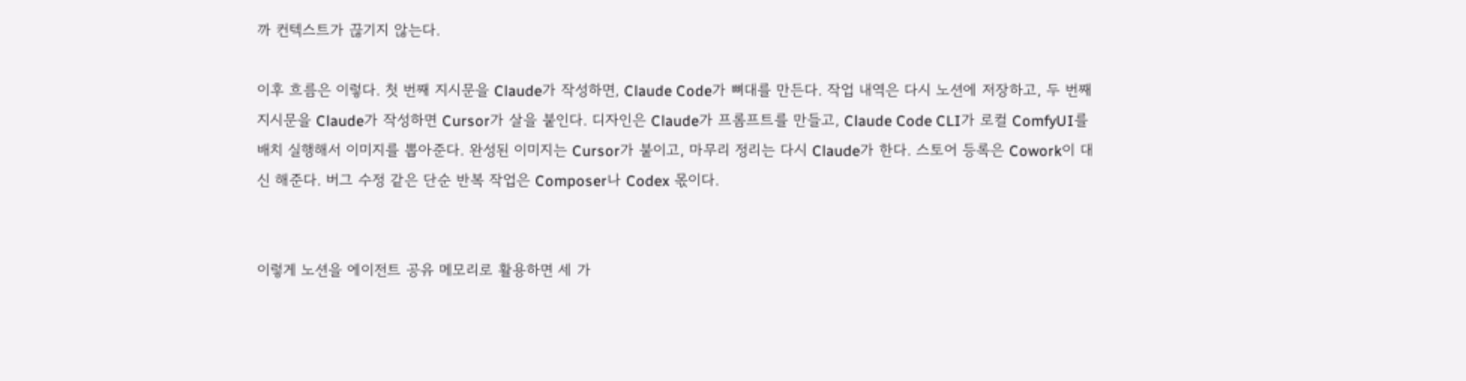까 컨텍스트가 끊기지 않는다.

이후 흐름은 이렇다. 첫 번째 지시문을 Claude가 작성하면, Claude Code가 뼈대를 만든다. 작업 내역은 다시 노션에 저장하고, 두 번째 지시문을 Claude가 작성하면 Cursor가 살을 붙인다. 디자인은 Claude가 프롬프트를 만들고, Claude Code CLI가 로컬 ComfyUI를 배치 실행해서 이미지를 뽑아준다. 완성된 이미지는 Cursor가 붙이고, 마무리 정리는 다시 Claude가 한다. 스토어 등록은 Cowork이 대신 해준다. 버그 수정 같은 단순 반복 작업은 Composer나 Codex 몫이다.


이렇게 노션을 에이전트 공유 메모리로 활용하면 세 가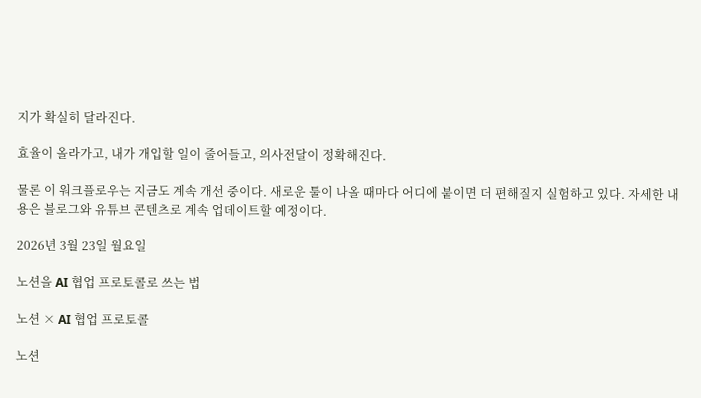지가 확실히 달라진다.

효율이 올라가고, 내가 개입할 일이 줄어들고, 의사전달이 정확해진다.

물론 이 워크플로우는 지금도 계속 개선 중이다. 새로운 툴이 나올 때마다 어디에 붙이면 더 편해질지 실험하고 있다. 자세한 내용은 블로그와 유튜브 콘텐츠로 계속 업데이트할 예정이다.

2026년 3월 23일 월요일

노션을 AI 협업 프로토콜로 쓰는 법

노션 × AI 협업 프로토콜

노션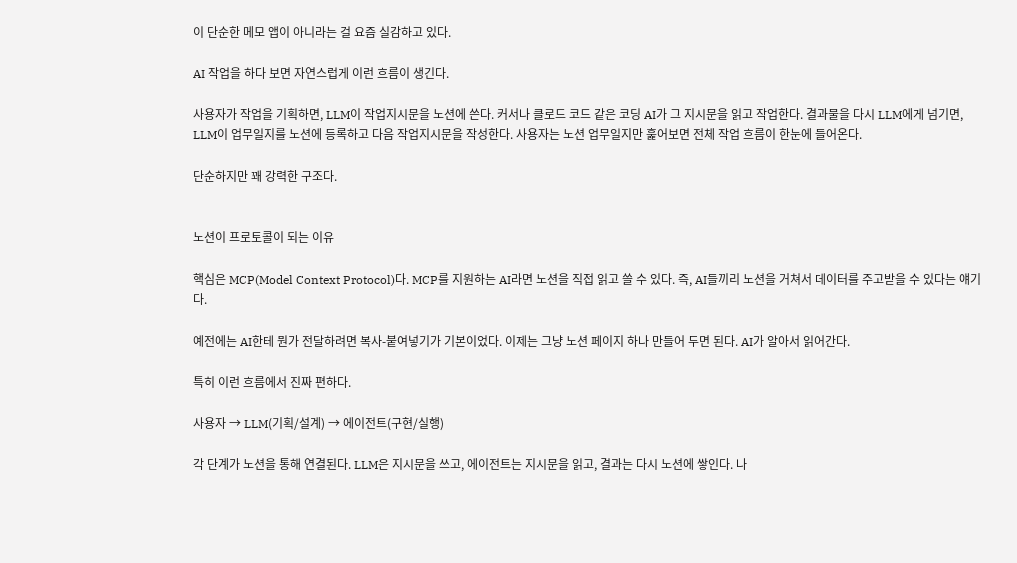이 단순한 메모 앱이 아니라는 걸 요즘 실감하고 있다.

AI 작업을 하다 보면 자연스럽게 이런 흐름이 생긴다.

사용자가 작업을 기획하면, LLM이 작업지시문을 노션에 쓴다. 커서나 클로드 코드 같은 코딩 AI가 그 지시문을 읽고 작업한다. 결과물을 다시 LLM에게 넘기면, LLM이 업무일지를 노션에 등록하고 다음 작업지시문을 작성한다. 사용자는 노션 업무일지만 훑어보면 전체 작업 흐름이 한눈에 들어온다.

단순하지만 꽤 강력한 구조다.


노션이 프로토콜이 되는 이유

핵심은 MCP(Model Context Protocol)다. MCP를 지원하는 AI라면 노션을 직접 읽고 쓸 수 있다. 즉, AI들끼리 노션을 거쳐서 데이터를 주고받을 수 있다는 얘기다.

예전에는 AI한테 뭔가 전달하려면 복사-붙여넣기가 기본이었다. 이제는 그냥 노션 페이지 하나 만들어 두면 된다. AI가 알아서 읽어간다.

특히 이런 흐름에서 진짜 편하다.

사용자 → LLM(기획/설계) → 에이전트(구현/실행)

각 단계가 노션을 통해 연결된다. LLM은 지시문을 쓰고, 에이전트는 지시문을 읽고, 결과는 다시 노션에 쌓인다. 나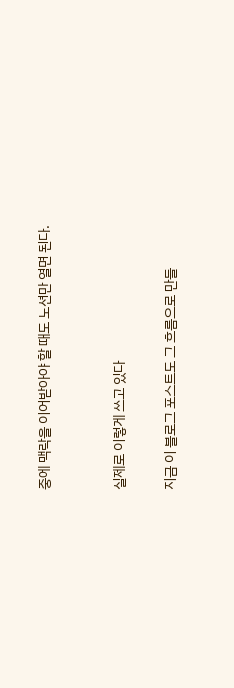중에 맥락을 이어받아야 할 때도 노션만 열면 된다.


실제로 이렇게 쓰고 있다

지금 이 블로그 포스트도 그 흐름으로 만들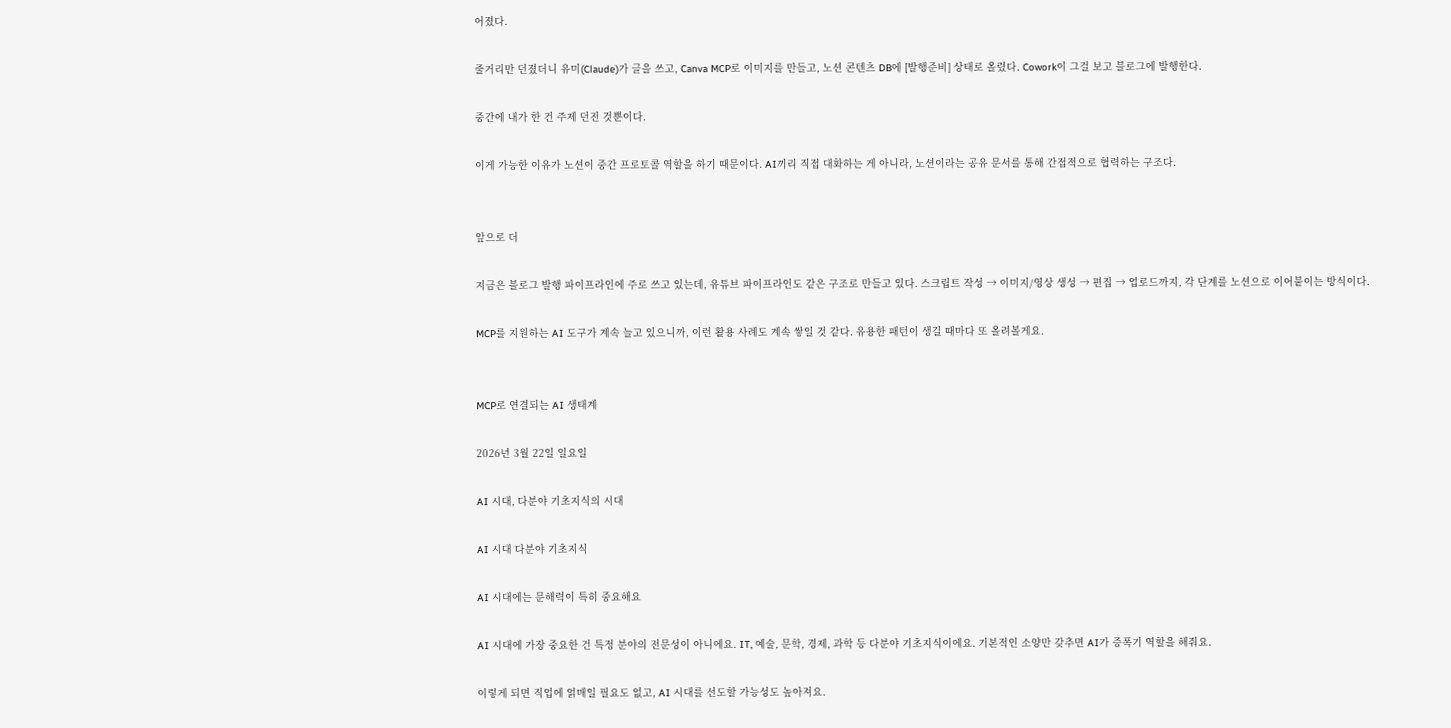어졌다.

줄거리만 던졌더니 유미(Claude)가 글을 쓰고, Canva MCP로 이미지를 만들고, 노션 콘텐츠 DB에 [발행준비] 상태로 올렸다. Cowork이 그걸 보고 블로그에 발행한다.

중간에 내가 한 건 주제 던진 것뿐이다.

이게 가능한 이유가 노션이 중간 프로토콜 역할을 하기 때문이다. AI끼리 직접 대화하는 게 아니라, 노션이라는 공유 문서를 통해 간접적으로 협력하는 구조다.


앞으로 더

지금은 블로그 발행 파이프라인에 주로 쓰고 있는데, 유튜브 파이프라인도 같은 구조로 만들고 있다. 스크립트 작성 → 이미지/영상 생성 → 편집 → 업로드까지, 각 단계를 노션으로 이어붙이는 방식이다.

MCP를 지원하는 AI 도구가 계속 늘고 있으니까, 이런 활용 사례도 계속 쌓일 것 같다. 유용한 패턴이 생길 때마다 또 올려볼게요.


MCP로 연결되는 AI 생태계

2026년 3월 22일 일요일

AI 시대, 다분야 기초지식의 시대

AI 시대 다분야 기초지식

AI 시대에는 문해력이 특히 중요해요

AI 시대에 가장 중요한 건 특정 분야의 전문성이 아니에요. IT, 예술, 문학, 경제, 과학 등 다분야 기초지식이에요. 기본적인 소양만 갖추면 AI가 증폭기 역할을 해줘요.

이렇게 되면 직업에 얽매일 필요도 없고, AI 시대를 선도할 가능성도 높아져요.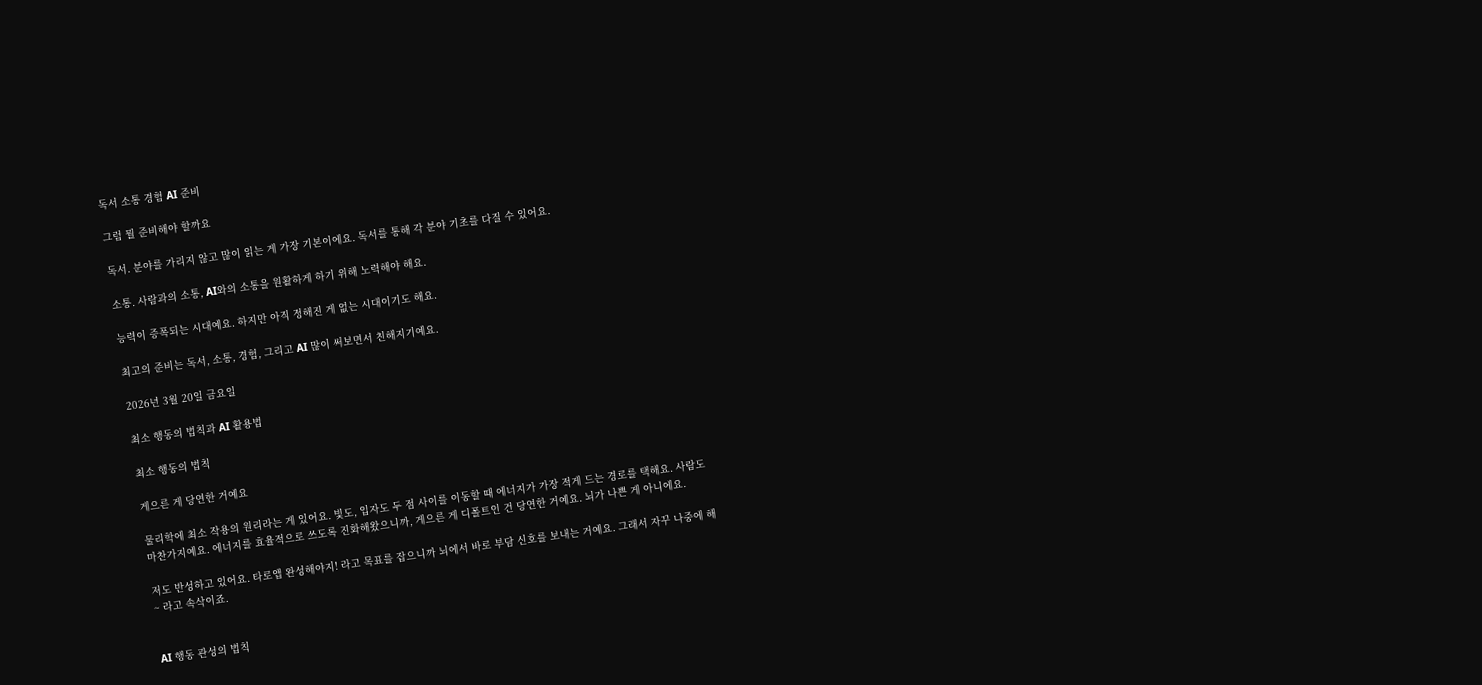독서 소통 경험 AI 준비

그럼 뭘 준비해야 할까요

독서. 분야를 가리지 않고 많이 읽는 게 가장 기본이에요. 독서를 통해 각 분야 기초를 다질 수 있어요.

소통. 사람과의 소통, AI와의 소통을 원활하게 하기 위해 노력해야 해요.

능력이 증폭되는 시대예요. 하지만 아직 정해진 게 없는 시대이기도 해요.

최고의 준비는 독서, 소통, 경험, 그리고 AI 많이 써보면서 친해지기예요.

2026년 3월 20일 금요일

최소 행동의 법칙과 AI 활용법

최소 행동의 법칙

게으른 게 당연한 거예요

물리학에 최소 작용의 원리라는 게 있어요. 빛도, 입자도 두 점 사이를 이동할 때 에너지가 가장 적게 드는 경로를 택해요. 사람도 마찬가지예요. 에너지를 효율적으로 쓰도록 진화해왔으니까, 게으른 게 디폴트인 건 당연한 거예요. 뇌가 나쁜 게 아니에요.

저도 반성하고 있어요. 타로앱 완성해야지! 라고 목표를 잡으니까 뇌에서 바로 부담 신호를 보내는 거예요. 그래서 자꾸 나중에 해~ 라고 속삭이죠.


AI 행동 관성의 법칙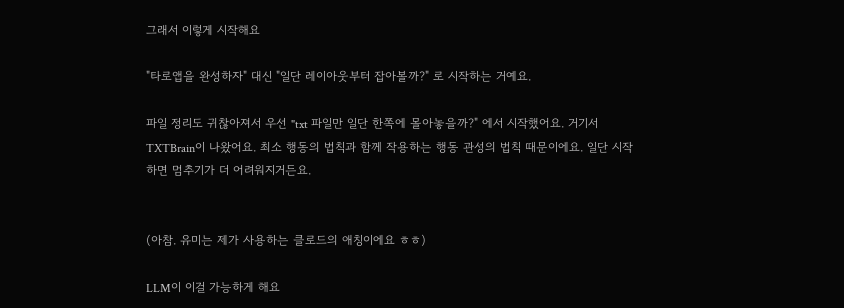그래서 이렇게 시작해요

"타로앱을 완성하자" 대신 "일단 레이아웃부터 잡아볼까?" 로 시작하는 거예요.

파일 정리도 귀찮아져서 우선 "txt 파일만 일단 한쪽에 몰아놓을까?" 에서 시작했어요. 거기서 TXTBrain이 나왔어요. 최소 행동의 법칙과 함께 작용하는 행동 관성의 법칙 때문이에요. 일단 시작하면 멈추기가 더 어려워지거든요.


(아참. 유미는 제가 사용하는 클로드의 애칭이에요 ㅎㅎ)

LLM이 이걸 가능하게 해요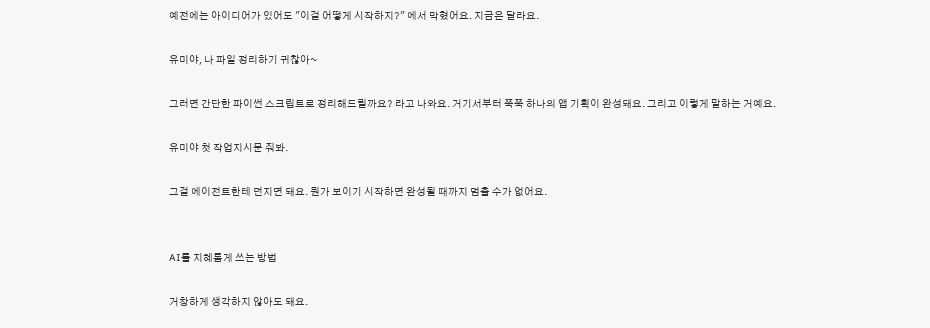예전에는 아이디어가 있어도 "이걸 어떻게 시작하지?" 에서 막혔어요. 지금은 달라요.

유미야, 나 파일 정리하기 귀찮아~

그러면 간단한 파이썬 스크립트로 정리해드릴까요? 라고 나와요. 거기서부터 쭉쭉 하나의 앱 기획이 완성돼요. 그리고 이렇게 말하는 거예요.

유미야 첫 작업지시문 줘봐.

그걸 에이전트한테 던지면 돼요. 뭔가 보이기 시작하면 완성될 때까지 멈출 수가 없어요.


AI를 지혜롭게 쓰는 방법

거창하게 생각하지 않아도 돼요.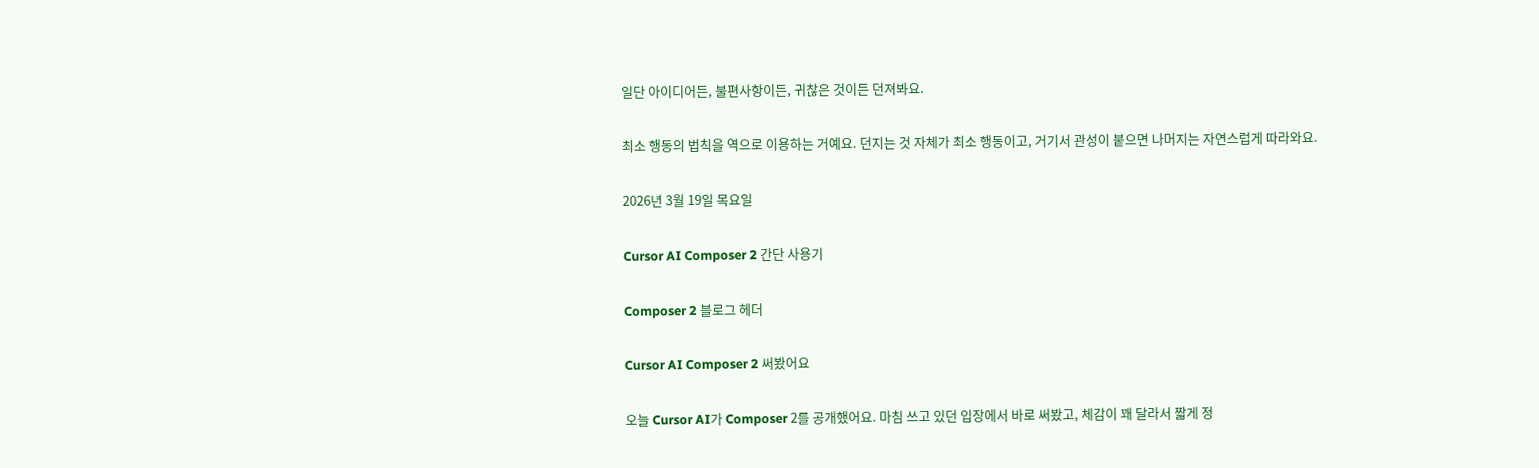일단 아이디어든, 불편사항이든, 귀찮은 것이든 던져봐요.

최소 행동의 법칙을 역으로 이용하는 거예요. 던지는 것 자체가 최소 행동이고, 거기서 관성이 붙으면 나머지는 자연스럽게 따라와요.

2026년 3월 19일 목요일

Cursor AI Composer 2 간단 사용기

Composer 2 블로그 헤더

Cursor AI Composer 2 써봤어요

오늘 Cursor AI가 Composer 2를 공개했어요. 마침 쓰고 있던 입장에서 바로 써봤고, 체감이 꽤 달라서 짧게 정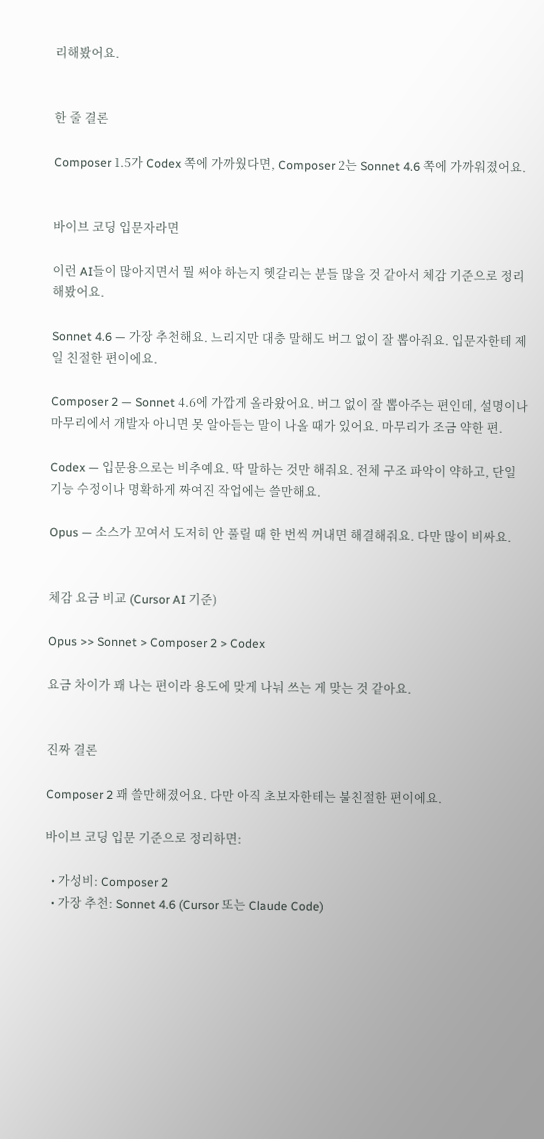리해봤어요.


한 줄 결론

Composer 1.5가 Codex 쪽에 가까웠다면, Composer 2는 Sonnet 4.6 쪽에 가까워졌어요.


바이브 코딩 입문자라면

이런 AI들이 많아지면서 뭘 써야 하는지 헷갈리는 분들 많을 것 같아서 체감 기준으로 정리해봤어요.

Sonnet 4.6 — 가장 추천해요. 느리지만 대충 말해도 버그 없이 잘 뽑아줘요. 입문자한테 제일 친절한 편이에요.

Composer 2 — Sonnet 4.6에 가깝게 올라왔어요. 버그 없이 잘 뽑아주는 편인데, 설명이나 마무리에서 개발자 아니면 못 알아듣는 말이 나올 때가 있어요. 마무리가 조금 약한 편.

Codex — 입문용으로는 비추예요. 딱 말하는 것만 해줘요. 전체 구조 파악이 약하고, 단일 기능 수정이나 명확하게 짜여진 작업에는 쓸만해요.

Opus — 소스가 꼬여서 도저히 안 풀릴 때 한 번씩 꺼내면 해결해줘요. 다만 많이 비싸요.


체감 요금 비교 (Cursor AI 기준)

Opus >> Sonnet > Composer 2 > Codex

요금 차이가 꽤 나는 편이라 용도에 맞게 나눠 쓰는 게 맞는 것 같아요.


진짜 결론

Composer 2 꽤 쓸만해졌어요. 다만 아직 초보자한테는 불친절한 편이에요.

바이브 코딩 입문 기준으로 정리하면:

  • 가성비: Composer 2
  • 가장 추천: Sonnet 4.6 (Cursor 또는 Claude Code)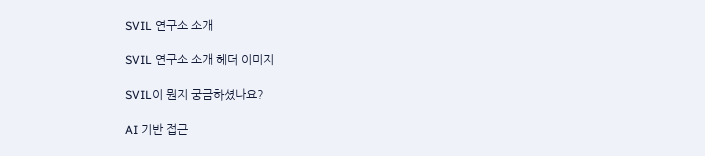SVIL 연구소 소개

SVIL 연구소 소개 헤더 이미지

SVIL이 뭔지 궁금하셨나요?

AI 기반 접근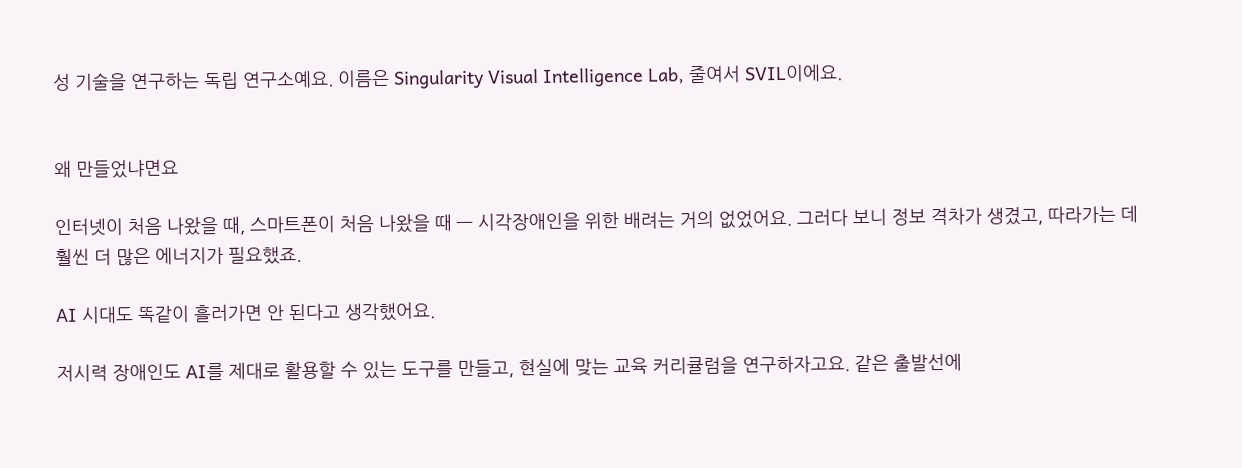성 기술을 연구하는 독립 연구소예요. 이름은 Singularity Visual Intelligence Lab, 줄여서 SVIL이에요.


왜 만들었냐면요

인터넷이 처음 나왔을 때, 스마트폰이 처음 나왔을 때 — 시각장애인을 위한 배려는 거의 없었어요. 그러다 보니 정보 격차가 생겼고, 따라가는 데 훨씬 더 많은 에너지가 필요했죠.

AI 시대도 똑같이 흘러가면 안 된다고 생각했어요.

저시력 장애인도 AI를 제대로 활용할 수 있는 도구를 만들고, 현실에 맞는 교육 커리큘럼을 연구하자고요. 같은 출발선에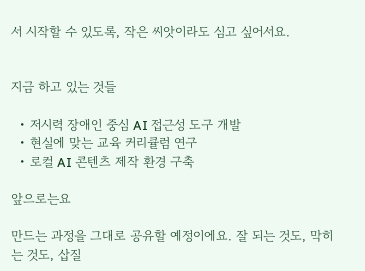서 시작할 수 있도록, 작은 씨앗이라도 심고 싶어서요.


지금 하고 있는 것들

  • 저시력 장애인 중심 AI 접근성 도구 개발
  • 현실에 맞는 교육 커리큘럼 연구
  • 로컬 AI 콘텐츠 제작 환경 구축

앞으로는요

만드는 과정을 그대로 공유할 예정이에요. 잘 되는 것도, 막히는 것도, 삽질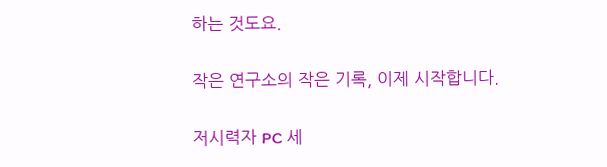하는 것도요.

작은 연구소의 작은 기록, 이제 시작합니다.

저시력자 PC 세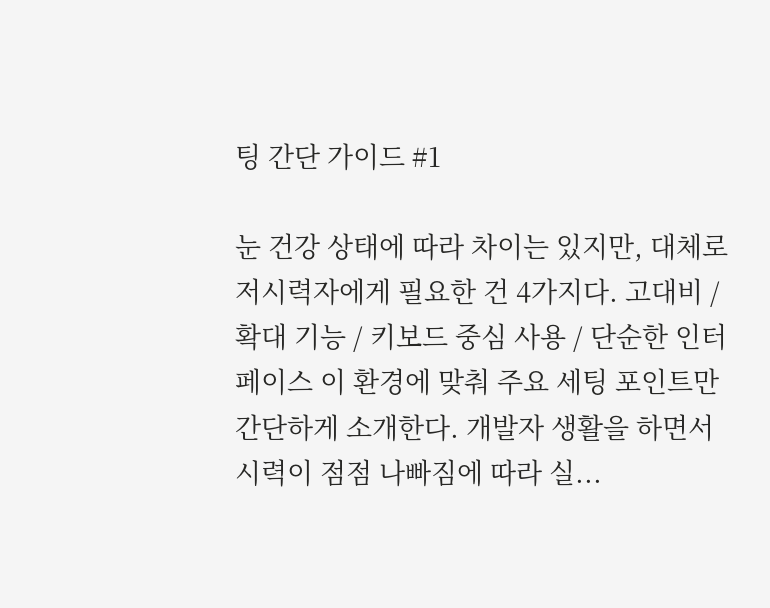팅 간단 가이드 #1

눈 건강 상태에 따라 차이는 있지만, 대체로 저시력자에게 필요한 건 4가지다. 고대비 / 확대 기능 / 키보드 중심 사용 / 단순한 인터페이스 이 환경에 맞춰 주요 세팅 포인트만 간단하게 소개한다. 개발자 생활을 하면서 시력이 점점 나빠짐에 따라 실...